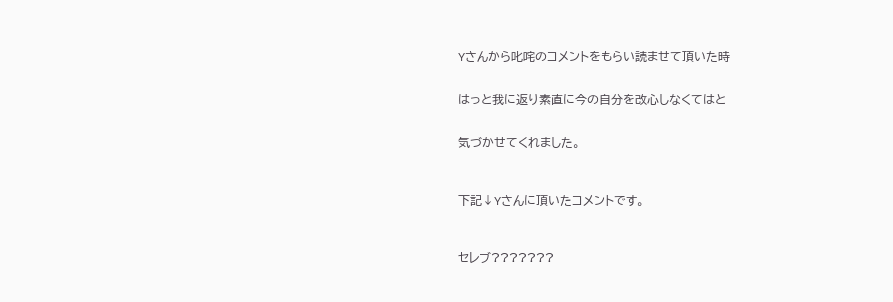Yさんから叱咤のコメントをもらい読ませて頂いた時


はっと我に返り素直に今の自分を改心しなくてはと


気づかせてくれました。



下記↓Yさんに頂いたコメントです。



セレブ???????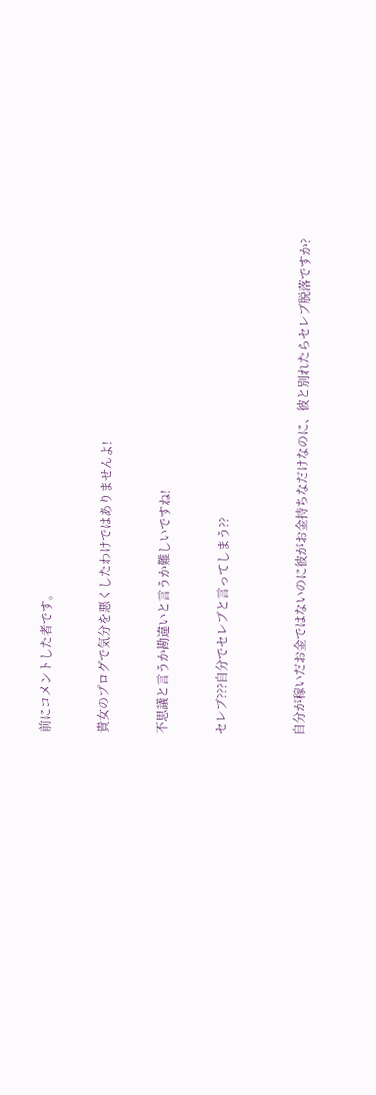前にコメントした者です。


貴女のプログで気分を悪くしたわけではありませんよ!


不思議と言うか勘違いと言うか難しいですね!


セレブ???自分でセレブと言ってしまう??



自分が稼いだお金ではないのに彼がお金持ちなだけなのに、彼と別れたらセレブ脱落ですか?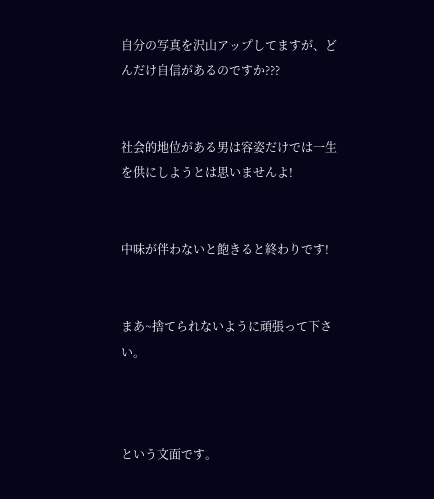自分の写真を沢山アップしてますが、どんだけ自信があるのですか???


社会的地位がある男は容姿だけでは一生を供にしようとは思いませんよ!


中味が伴わないと飽きると終わりです!


まあ~捨てられないように頑張って下さい。



という文面です。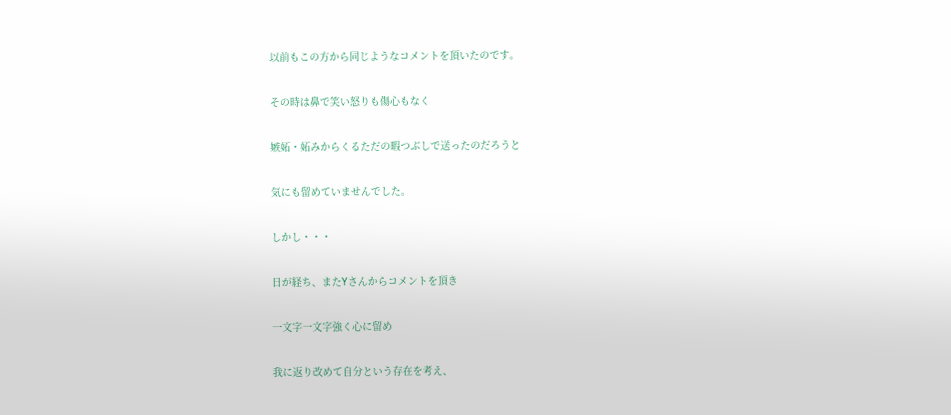以前もこの方から同じようなコメントを頂いたのです。


その時は鼻で笑い怒りも傷心もなく


嫉妬・妬みからくるただの暇つぶしで送ったのだろうと


気にも留めていませんでした。


しかし・・・


日が経ち、またYさんからコメントを頂き


一文字一文字強く心に留め


我に返り改めて自分という存在を考え、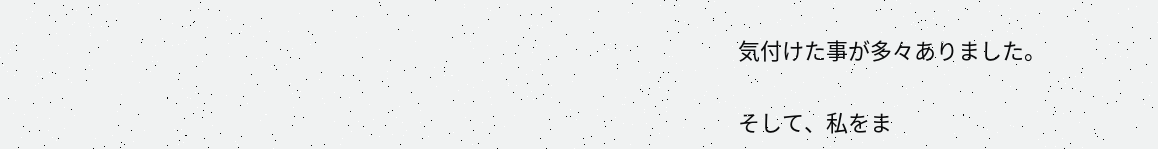気付けた事が多々ありました。


そして、私をま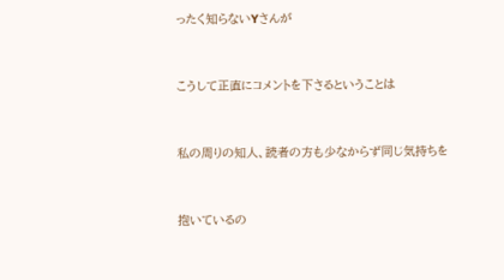ったく知らないYさんが


こうして正直にコメントを下さるということは


私の周りの知人、読者の方も少なからず同じ気持ちを


抱いているの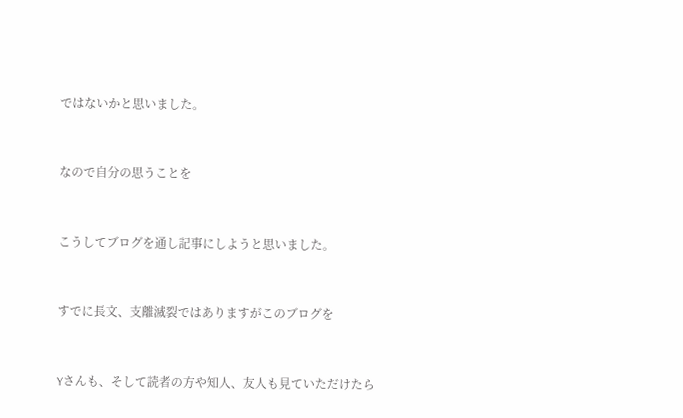ではないかと思いました。


なので自分の思うことを


こうしてブログを通し記事にしようと思いました。


すでに長文、支離滅裂ではありますがこのブログを


Yさんも、そして読者の方や知人、友人も見ていただけたら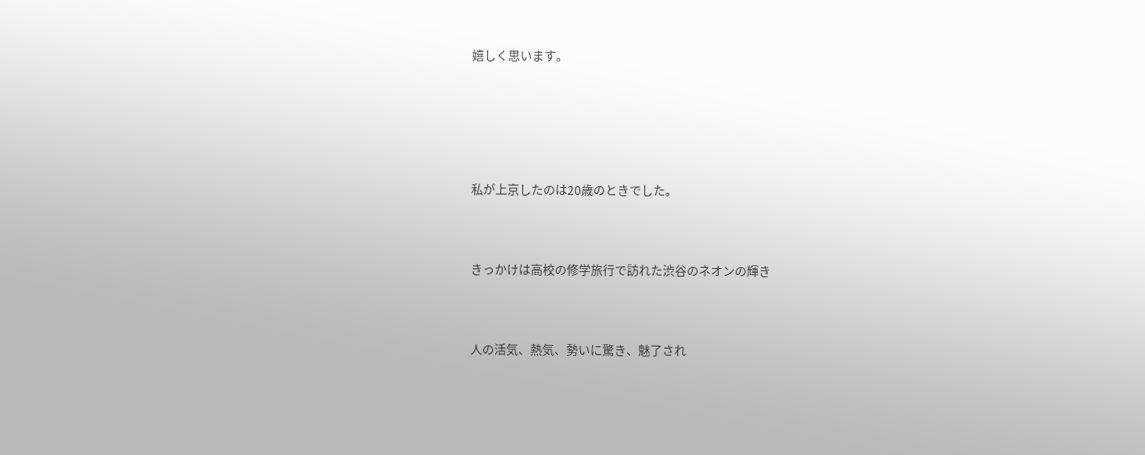嬉しく思います。




私が上京したのは20歳のときでした。


きっかけは高校の修学旅行で訪れた渋谷のネオンの輝き


人の活気、熱気、勢いに驚き、魅了され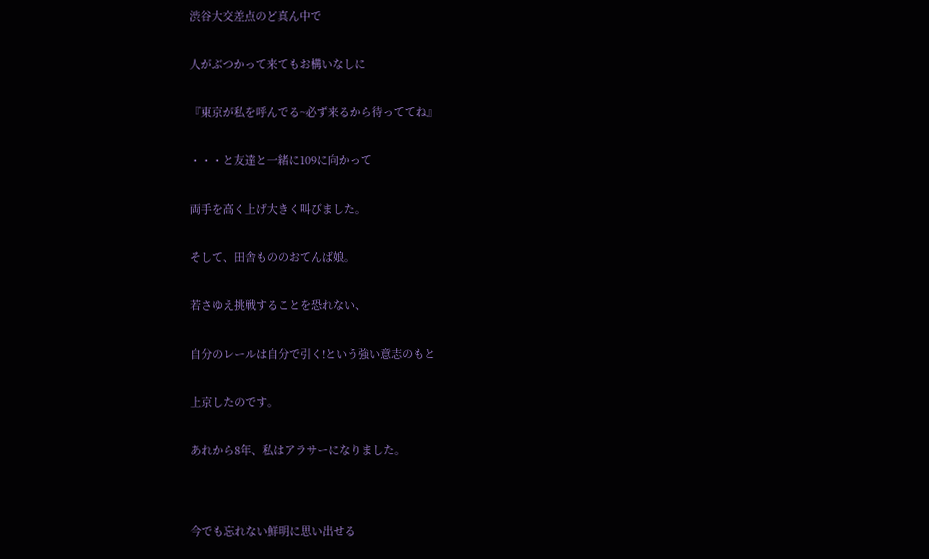渋谷大交差点のど真ん中で


人がぶつかって来てもお構いなしに


『東京が私を呼んでる~必ず来るから待っててね』


・・・と友達と一緒に109に向かって


両手を高く上げ大きく叫びました。


そして、田舎もののおてんば娘。


若さゆえ挑戦することを恐れない、


自分のレールは自分で引く!という強い意志のもと


上京したのです。


あれから8年、私はアラサーになりました。




今でも忘れない鮮明に思い出せる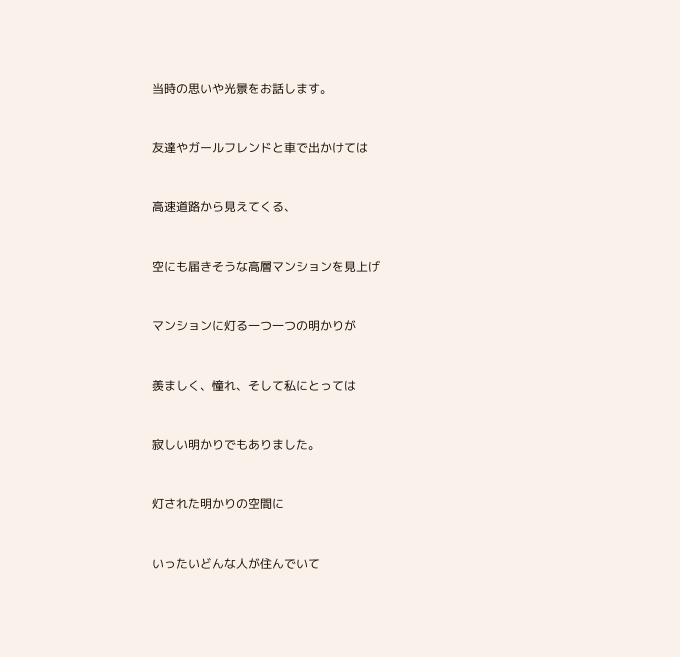当時の思いや光景をお話します。


友達やガールフレンドと車で出かけては


高速道路から見えてくる、


空にも届きそうな高層マンションを見上げ


マンションに灯る一つ一つの明かりが


羨ましく、憧れ、そして私にとっては


寂しい明かりでもありました。


灯された明かりの空間に


いったいどんな人が住んでいて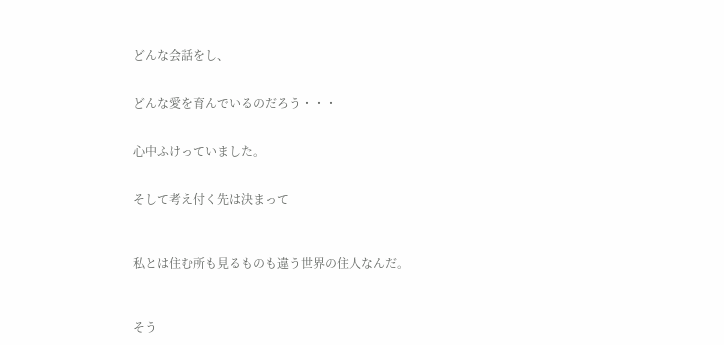どんな会話をし、


どんな愛を育んでいるのだろう・・・


心中ふけっていました。


そして考え付く先は決まって



私とは住む所も見るものも違う世界の住人なんだ。



そう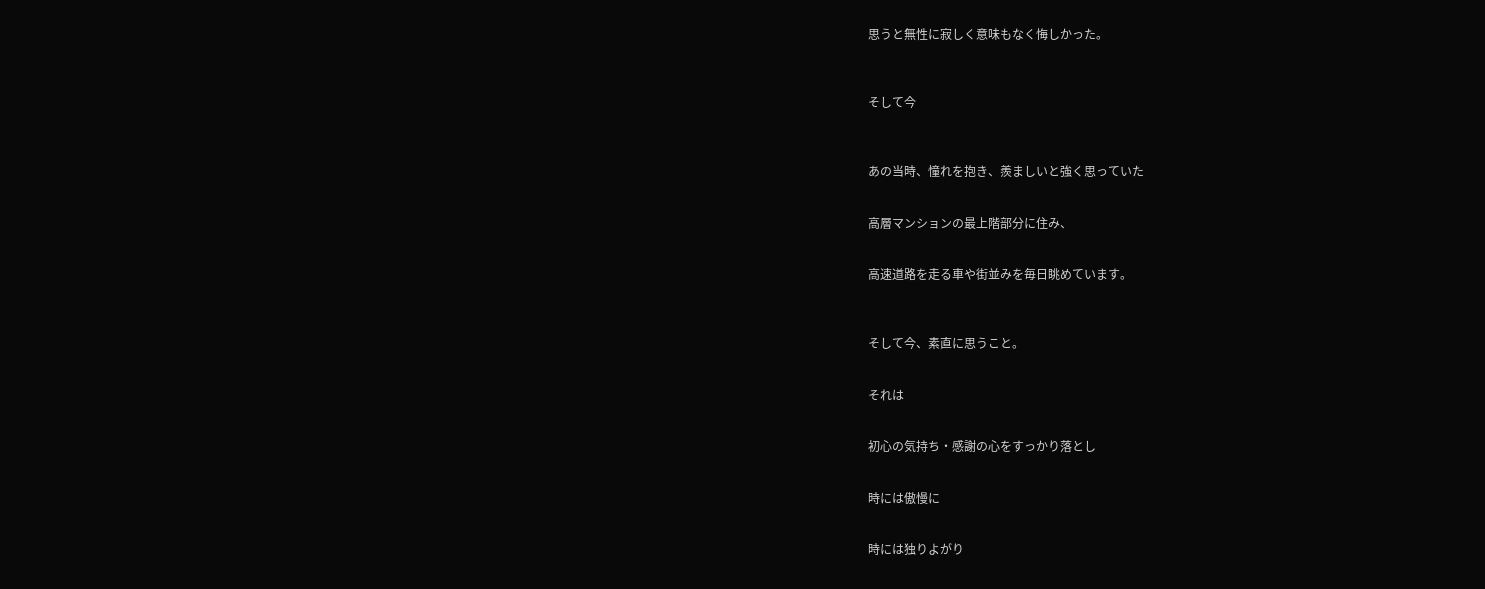思うと無性に寂しく意味もなく悔しかった。



そして今



あの当時、憧れを抱き、羨ましいと強く思っていた


高層マンションの最上階部分に住み、


高速道路を走る車や街並みを毎日眺めています。



そして今、素直に思うこと。


それは


初心の気持ち・感謝の心をすっかり落とし


時には傲慢に


時には独りよがり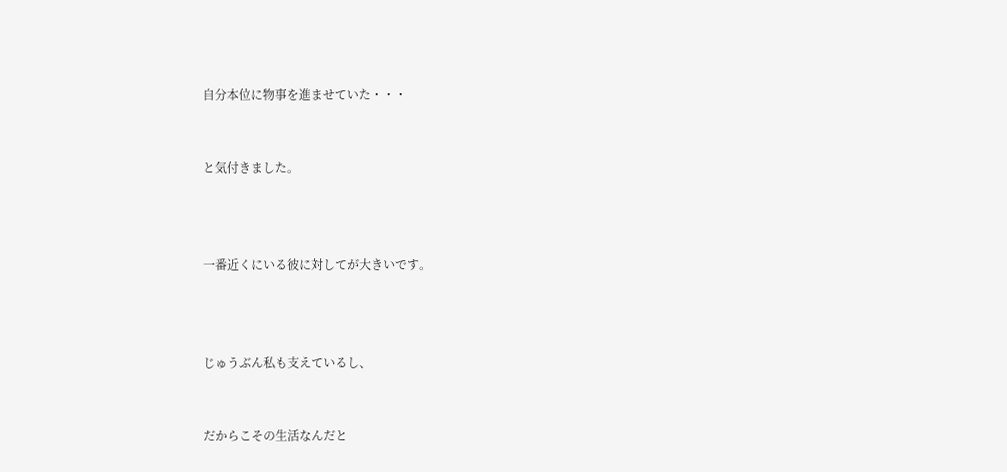自分本位に物事を進ませていた・・・


と気付きました。



一番近くにいる彼に対してが大きいです。



じゅうぶん私も支えているし、


だからこその生活なんだと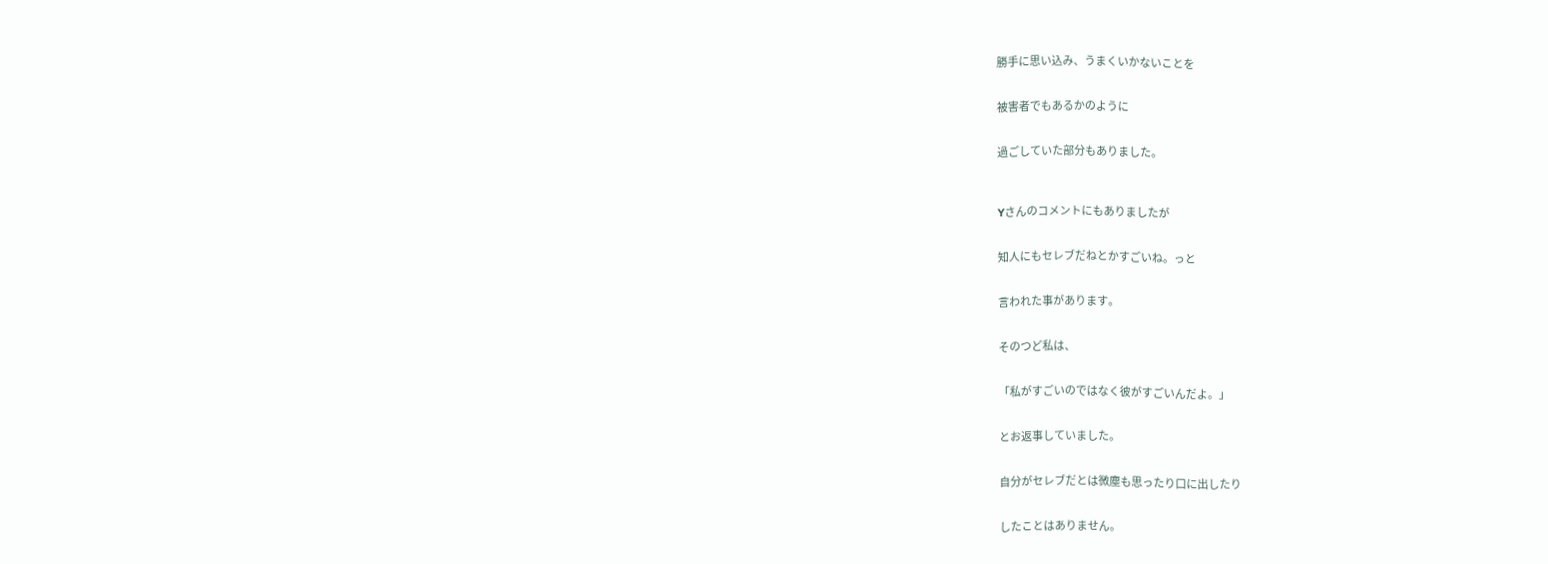勝手に思い込み、うまくいかないことを


被害者でもあるかのように


過ごしていた部分もありました。



Yさんのコメントにもありましたが


知人にもセレブだねとかすごいね。っと


言われた事があります。


そのつど私は、


「私がすごいのではなく彼がすごいんだよ。」


とお返事していました。


自分がセレブだとは微塵も思ったり口に出したり


したことはありません。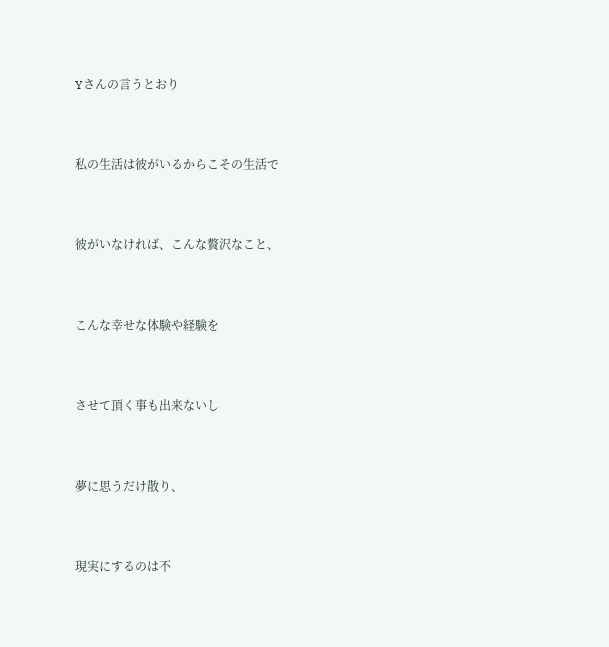Yさんの言うとおり


私の生活は彼がいるからこその生活で


彼がいなければ、こんな贅沢なこと、


こんな幸せな体験や経験を


させて頂く事も出来ないし


夢に思うだけ散り、


現実にするのは不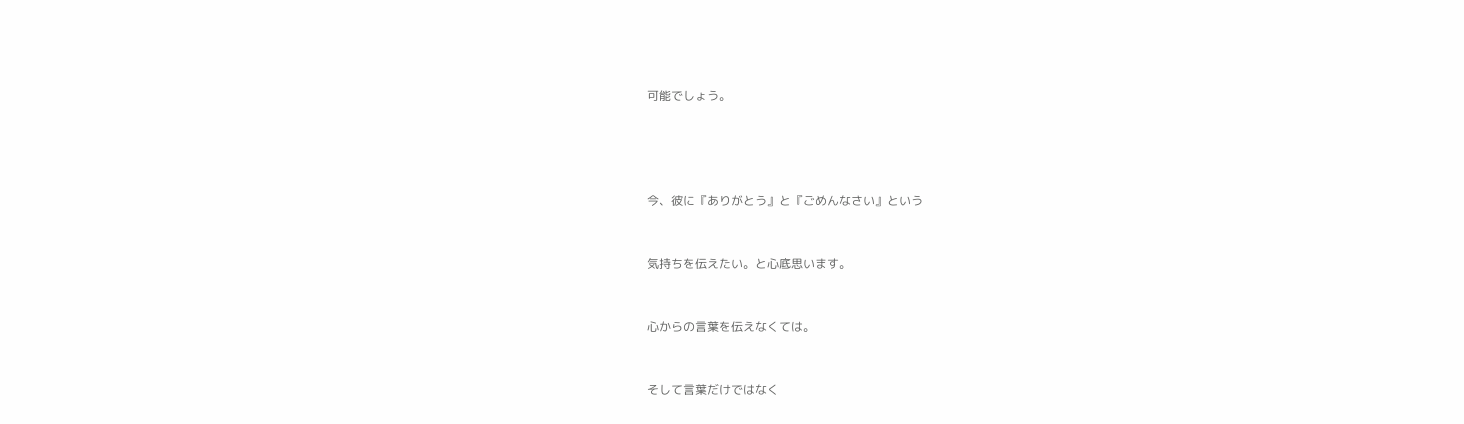可能でしょう。




今、彼に『ありがとう』と『ごめんなさい』という


気持ちを伝えたい。と心底思います。


心からの言葉を伝えなくては。


そして言葉だけではなく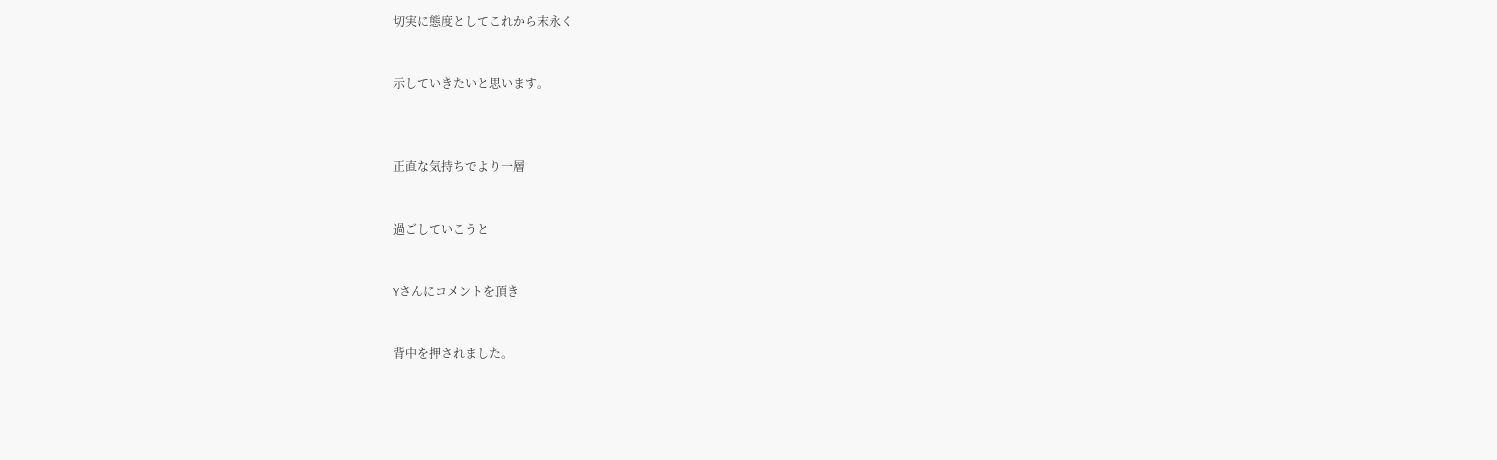切実に態度としてこれから末永く


示していきたいと思います。



正直な気持ちでより一層


過ごしていこうと


Yさんにコメントを頂き


背中を押されました。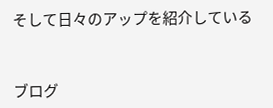そして日々のアップを紹介している


ブログ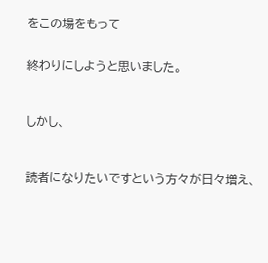をこの場をもって


終わりにしようと思いました。



しかし、



読者になりたいですという方々が日々増え、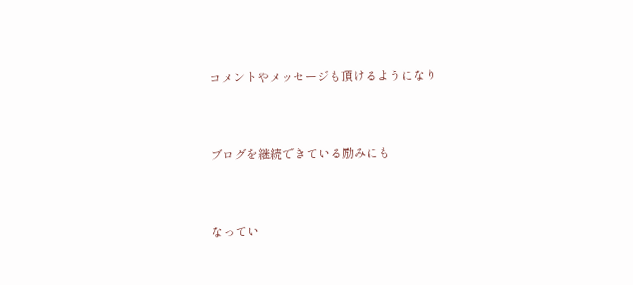コメントやメッセージも頂けるようになり


ブログを継続できている励みにも


なってい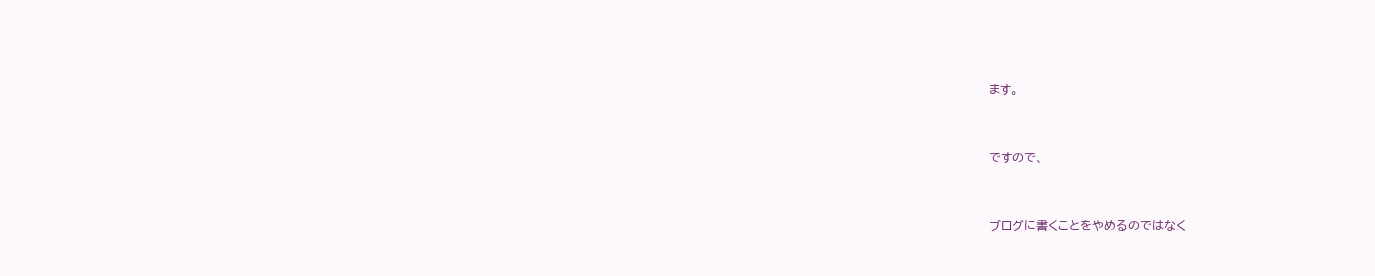ます。


ですので、


ブログに書くことをやめるのではなく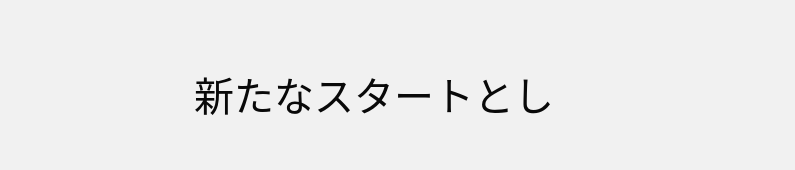新たなスタートとし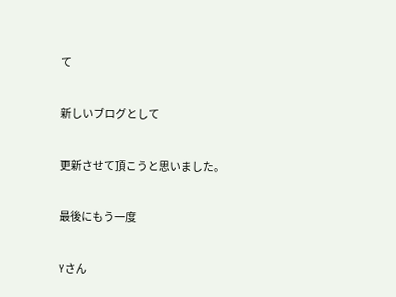て


新しいブログとして


更新させて頂こうと思いました。


最後にもう一度


Yさん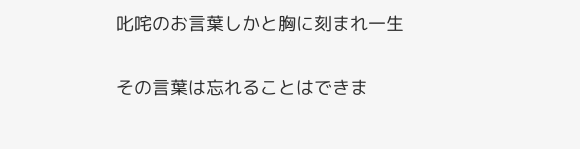叱咤のお言葉しかと胸に刻まれ一生


その言葉は忘れることはできま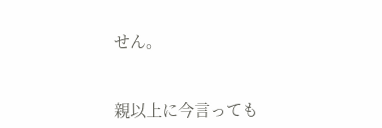せん。


親以上に今言っても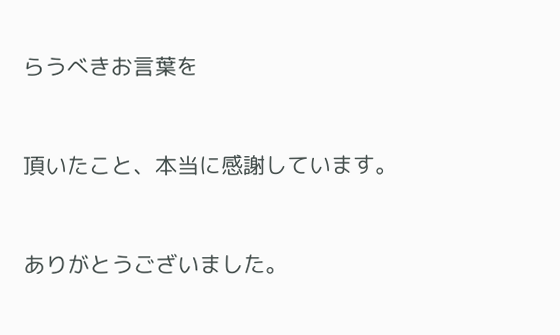らうべきお言葉を


頂いたこと、本当に感謝しています。


ありがとうございました。